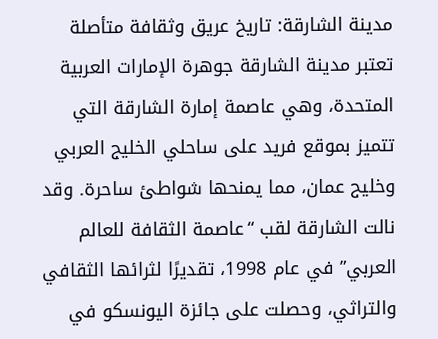مدينة الشارقة: تاريخ عريق وثقافة متأصلة
تعتبر مدينة الشارقة جوهرة الإمارات العربية المتحدة، وهي عاصمة إمارة الشارقة التي تتميز بموقع فريد على ساحلي الخليج العربي وخليج عمان، مما يمنحها شواطئ ساحرة. وقد نالت الشارقة لقب “عاصمة الثقافة للعالم العربي” في عام 1998، تقديرًا لثرائها الثقافي والتراثي، وحصلت على جائزة اليونسكو في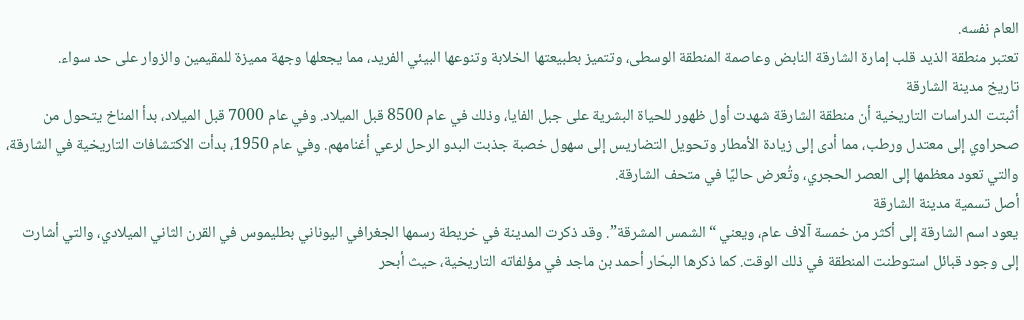العام نفسه.
تعتبر منطقة الذيد قلب إمارة الشارقة النابض وعاصمة المنطقة الوسطى، وتتميز بطبيعتها الخلابة وتنوعها البيئي الفريد، مما يجعلها وجهة مميزة للمقيمين والزوار على حد سواء.
تاريخ مدينة الشارقة
أثبتت الدراسات التاريخية أن منطقة الشارقة شهدت أول ظهور للحياة البشرية على جبل الفايا، وذلك في عام 8500 قبل الميلاد. وفي عام 7000 قبل الميلاد، بدأ المناخ يتحول من صحراوي إلى معتدل ورطب، مما أدى إلى زيادة الأمطار وتحويل التضاريس إلى سهول خصبة جذبت البدو الرحل لرعي أغنامهم. وفي عام 1950، بدأت الاكتشافات التاريخية في الشارقة، والتي تعود معظمها إلى العصر الحجري، وتُعرض حاليًا في متحف الشارقة.
أصل تسمية مدينة الشارقة
يعود اسم الشارقة إلى أكثر من خمسة آلاف عام، ويعني “الشمس المشرقة”. وقد ذكرت المدينة في خريطة رسمها الجغرافي اليوناني بطليموس في القرن الثاني الميلادي، والتي أشارت إلى وجود قبائل استوطنت المنطقة في ذلك الوقت. كما ذكرها البحّار أحمد بن ماجد في مؤلفاته التاريخية، حيث أبحر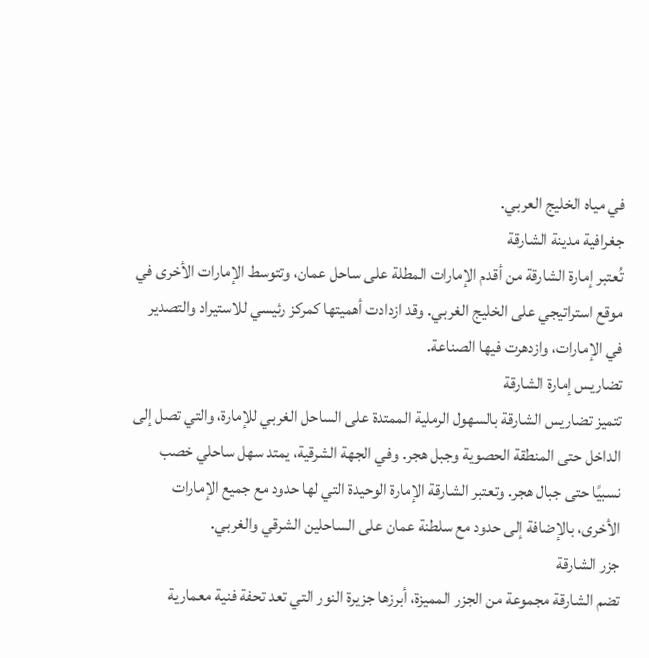في مياه الخليج العربي.
جغرافية مدينة الشارقة
تُعتبر إمارة الشارقة من أقدم الإمارات المطلة على ساحل عمان، وتتوسط الإمارات الأخرى في موقع استراتيجي على الخليج الغربي. وقد ازدادت أهميتها كمركز رئيسي للاستيراد والتصدير في الإمارات، وازدهرت فيها الصناعة.
تضاريس إمارة الشارقة
تتميز تضاريس الشارقة بالسهول الرملية الممتدة على الساحل الغربي للإمارة، والتي تصل إلى الداخل حتى المنطقة الحصوية وجبل هجر. وفي الجهة الشرقية، يمتد سهل ساحلي خصب نسبيًا حتى جبال هجر. وتعتبر الشارقة الإمارة الوحيدة التي لها حدود مع جميع الإمارات الأخرى، بالإضافة إلى حدود مع سلطنة عمان على الساحلين الشرقي والغربي.
جزر الشارقة
تضم الشارقة مجموعة من الجزر المميزة، أبرزها جزيرة النور التي تعد تحفة فنية معمارية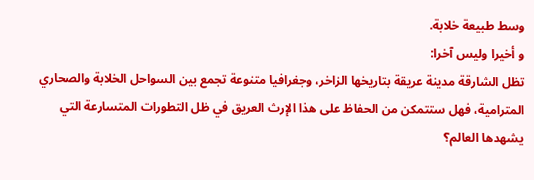وسط طبيعة خلابة.
و أخيرا وليس آخرا:
تظل الشارقة مدينة عريقة بتاريخها الزاخر، وجغرافيا متنوعة تجمع بين السواحل الخلابة والصحاري المترامية، فهل ستتمكن من الحفاظ على هذا الإرث العريق في ظل التطورات المتسارعة التي يشهدها العالم؟